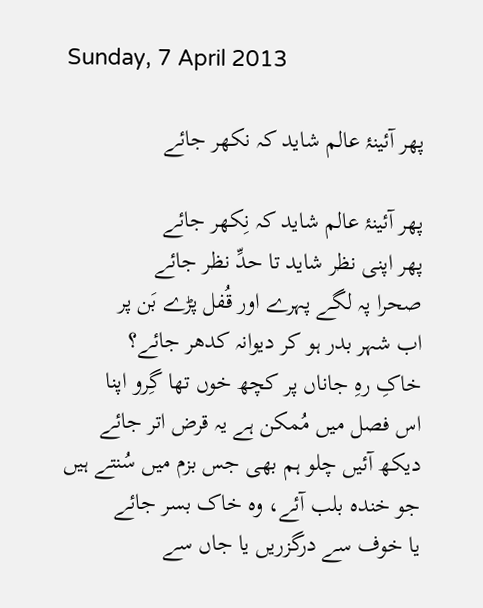Sunday, 7 April 2013

پھر آئینۂ عالم شاید کہ نکھر جائے

پھر آئینۂ عالم شاید کہ نِکھر جائے
پھر اپنی نظر شاید تا حدِّ نظر جائے
صحرا پہ لگے پہرے اور قُفل پڑے بَن پر
اب شہر بدر ہو کر دیوانہ کدھر جائے؟
خاکِ رہِ جاناں پر کچھ خوں تھا گِرو اپنا
اس فصل میں مُمکن ہے یہ قرض اتر جائے
دیکھ آئیں چلو ہم بھی جس بزم میں سُنتے ہیں
جو خندہ بلب آئے، وہ خاک بسر جائے
یا خوف سے درگزریں یا جاں سے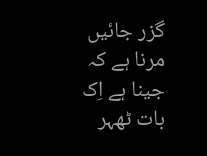گزر جائیں
مرنا ہے کہ جینا ہے اِک بات ٹھہر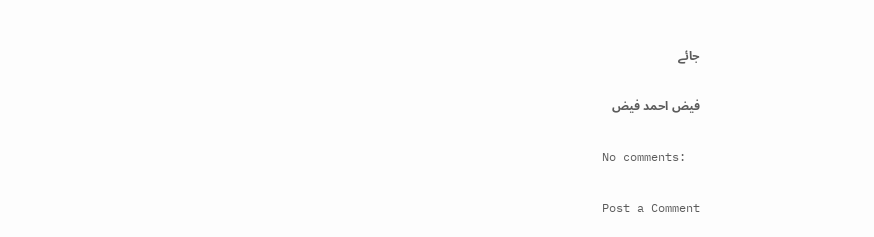جائے

فیض احمد فیض

No comments:

Post a Comment